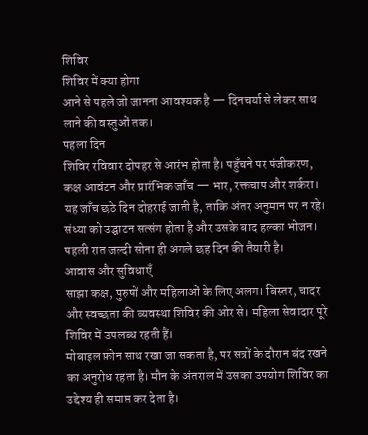शिविर
शिविर में क्या होगा
आने से पहले जो जानना आवश्यक है — दिनचर्या से लेकर साथ लाने की वस्तुओं तक।
पहला दिन
शिविर रविवार दोपहर से आरंभ होता है। पहुँचने पर पंजीकरण, कक्ष आवंटन और प्रारंभिक जाँच — भार, रक्तचाप और शर्करा। यह जाँच छठे दिन दोहराई जाती है, ताकि अंतर अनुमान पर न रहे।
संध्या को उद्घाटन सत्संग होता है और उसके बाद हल्का भोजन। पहली रात जल्दी सोना ही अगले छह दिन की तैयारी है।
आवास और सुविधाएँ
साझा कक्ष, पुरुषों और महिलाओं के लिए अलग। बिस्तर, चादर और स्वच्छता की व्यवस्था शिविर की ओर से। महिला सेवादार पूरे शिविर में उपलब्ध रहती हैं।
मोबाइल फ़ोन साथ रखा जा सकता है, पर सत्रों के दौरान बंद रखने का अनुरोध रहता है। मौन के अंतराल में उसका उपयोग शिविर का उद्देश्य ही समाप्त कर देता है।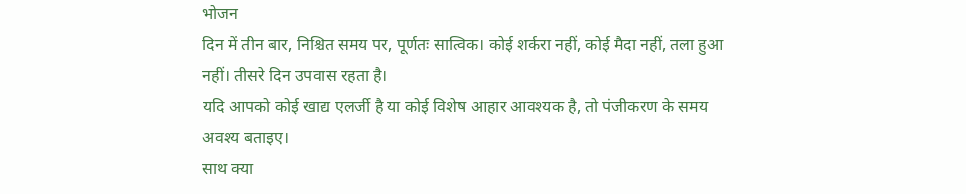भोजन
दिन में तीन बार, निश्चित समय पर, पूर्णतः सात्विक। कोई शर्करा नहीं, कोई मैदा नहीं, तला हुआ नहीं। तीसरे दिन उपवास रहता है।
यदि आपको कोई खाद्य एलर्जी है या कोई विशेष आहार आवश्यक है, तो पंजीकरण के समय अवश्य बताइए।
साथ क्या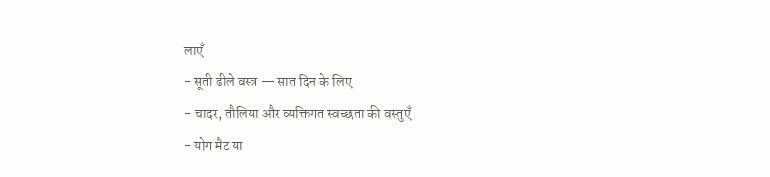लाएँ
- सूती ढीले वस्त्र — सात दिन के लिए
- चादर, तौलिया और व्यक्तिगत स्वच्छता की वस्तुएँ
- योग मैट या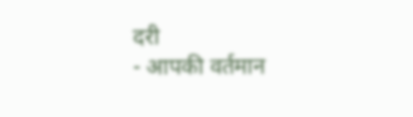दरी
- आपकी वर्तमान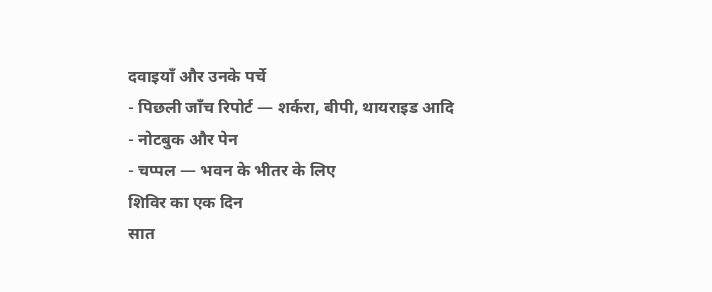दवाइयाँ और उनके पर्चे
- पिछली जाँच रिपोर्ट — शर्करा, बीपी, थायराइड आदि
- नोटबुक और पेन
- चप्पल — भवन के भीतर के लिए
शिविर का एक दिन
सात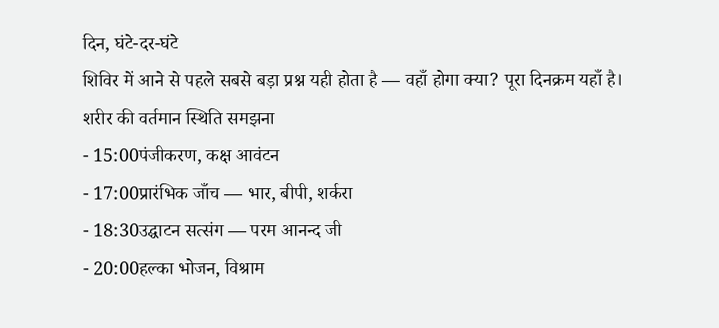दिन, घंटे-दर-घंटे
शिविर में आने से पहले सबसे बड़ा प्रश्न यही होता है — वहाँ होगा क्या? पूरा दिनक्रम यहाँ है।
शरीर की वर्तमान स्थिति समझना
- 15:00पंजीकरण, कक्ष आवंटन
- 17:00प्रारंभिक जाँच — भार, बीपी, शर्करा
- 18:30उद्घाटन सत्संग — परम आनन्द जी
- 20:00हल्का भोजन, विश्राम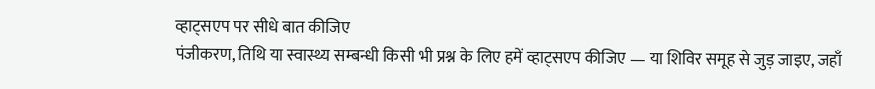व्हाट्सएप पर सीधे बात कीजिए
पंजीकरण, तिथि या स्वास्थ्य सम्बन्धी किसी भी प्रश्न के लिए हमें व्हाट्सएप कीजिए — या शिविर समूह से जुड़ जाइए, जहाँ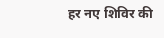हर नए शिविर की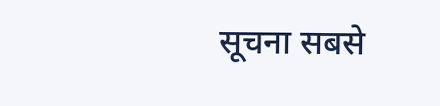सूचना सबसे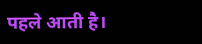पहले आती है।